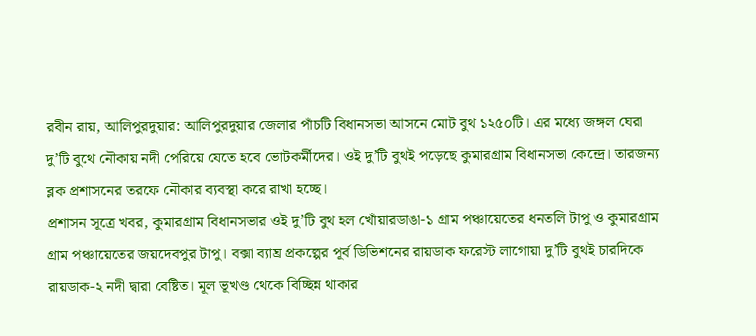রবীন রায়, আলিপুরদুয়ার: আলিপুরদুয়ার জেলার পাঁচটি বিধানসভা আসনে মোট বুথ ১২৫০টি। এর মধ্যে জঙ্গল ঘেরা দু’টি বুথে নৌকায় নদী পেরিয়ে যেতে হবে ভোটকর্মীদের। ওই দু’টি বুথই পড়েছে কুমারগ্রাম বিধানসভা কেন্দ্রে। তারজন্য ব্লক প্রশাসনের তরফে নৌকার ব্যবস্থা করে রাখা হচ্ছে।
প্রশাসন সূত্রে খবর, কুমারগ্রাম বিধানসভার ওই দু’টি বুথ হল খোঁয়ারডাঙা-১ গ্রাম পঞ্চায়েতের ধনতলি টাপু ও কুমারগ্রাম গ্রাম পঞ্চায়েতের জয়দেবপুর টাপু। বক্সা ব্যাঘ্র প্রকল্পের পূর্ব ডিভিশনের রায়ডাক ফরেস্ট লাগোয়া দু’টি বুথই চারদিকে রায়ডাক-২ নদী দ্বারা বেষ্টিত। মূল ভূখণ্ড থেকে বিচ্ছিন্ন থাকার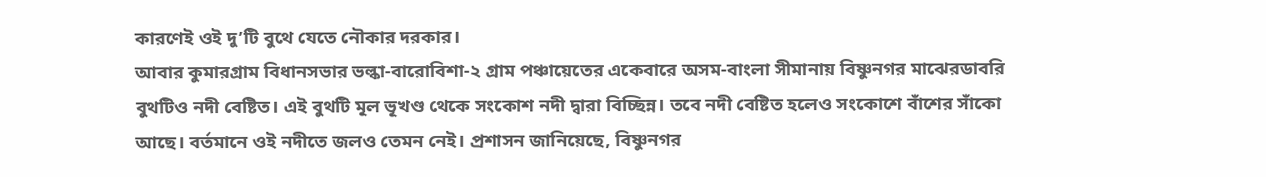কারণেই ওই দু’টি বুথে যেতে নৌকার দরকার।
আবার কুমারগ্রাম বিধানসভার ভল্কা-বারোবিশা-২ গ্রাম পঞ্চায়েতের একেবারে অসম-বাংলা সীমানায় বিষ্ণুনগর মাঝেরডাবরি বুথটিও নদী বেষ্টিত। এই বুথটি মূল ভূখণ্ড থেকে সংকোশ নদী দ্বারা বিচ্ছিন্ন। তবে নদী বেষ্টিত হলেও সংকোশে বাঁশের সাঁকো আছে। বর্তমানে ওই নদীতে জলও তেমন নেই। প্রশাসন জানিয়েছে, বিষ্ণুনগর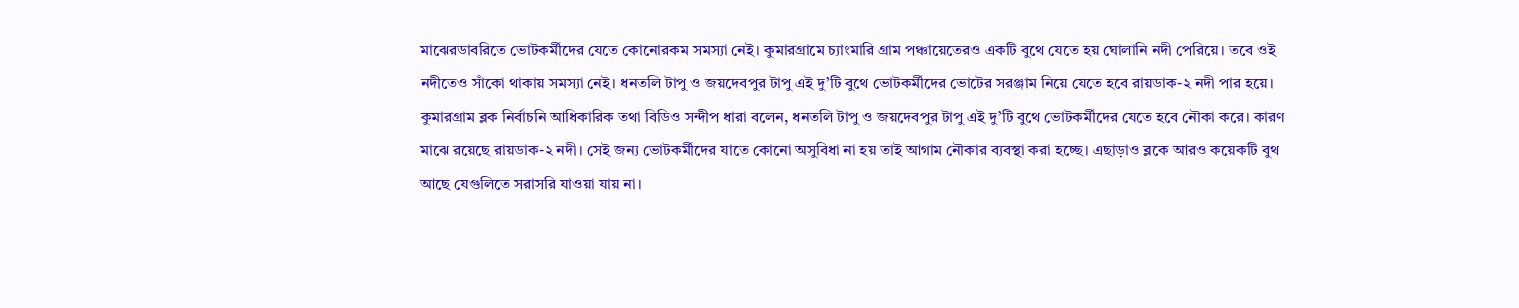মাঝেরডাবরিতে ভোটকর্মীদের যেতে কোনোরকম সমস্যা নেই। কুমারগ্রামে চ্যাংমারি গ্রাম পঞ্চায়েতেরও একটি বুথে যেতে হয় ঘোলানি নদী পেরিয়ে। তবে ওই নদীতেও সাঁকো থাকায় সমস্যা নেই। ধনতলি টাপু ও জয়দেবপুর টাপু এই দু’টি বুথে ভোটকর্মীদের ভোটের সরঞ্জাম নিয়ে যেতে হবে রায়ডাক-২ নদী পার হয়ে।
কুমারগ্রাম ব্লক নির্বাচনি আধিকারিক তথা বিডিও সন্দীপ ধারা বলেন, ধনতলি টাপু ও জয়দেবপুর টাপু এই দু’টি বুথে ভোটকর্মীদের যেতে হবে নৌকা করে। কারণ মাঝে রয়েছে রায়ডাক-২ নদী। সেই জন্য ভোটকর্মীদের যাতে কোনো অসুবিধা না হয় তাই আগাম নৌকার ব্যবস্থা করা হচ্ছে। এছাড়াও ব্লকে আরও কয়েকটি বুথ আছে যেগুলিতে সরাসরি যাওয়া যায় না।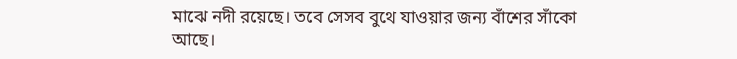মাঝে নদী রয়েছে। তবে সেসব বুথে যাওয়ার জন্য বাঁশের সাঁকো আছে।